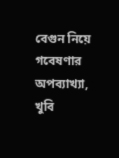বেগুন নিয়ে গবেষণার অপব্যাখ্যা, খুবি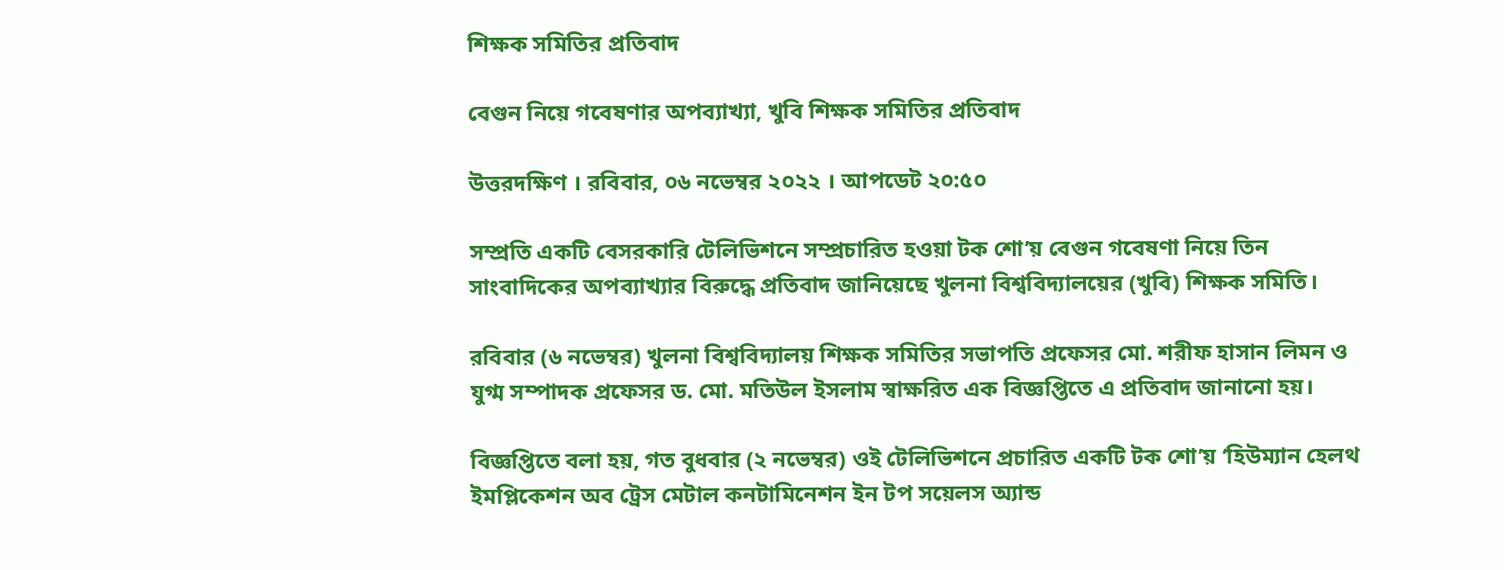শিক্ষক সমিতির প্রতিবাদ

বেগুন নিয়ে গবেষণার অপব্যাখ্যা, খুবি শিক্ষক সমিতির প্রতিবাদ

উত্তরদক্ষিণ । রবিবার, ০৬ নভেম্বর ২০২২ । আপডেট ২০:৫০

সম্প্রতি একটি বেসরকারি টেলিভিশনে সম্প্রচারিত হওয়া টক শো’য় বেগুন গবেষণা নিয়ে তিন সাংবাদিকের অপব্যাখ্যার বিরুদ্ধে প্রতিবাদ জানিয়েছে খুলনা বিশ্ববিদ্যালয়ের (খুবি) শিক্ষক সমিতি।

রবিবার (৬ নভেম্বর) খুলনা বিশ্ববিদ্যালয় শিক্ষক সমিতির সভাপতি প্রফেসর মো. শরীফ হাসান লিমন ও যুগ্ম সম্পাদক প্রফেসর ড. মো. মতিউল ইসলাম স্বাক্ষরিত এক বিজ্ঞপ্তিতে এ প্রতিবাদ জানানো হয়।

বিজ্ঞপ্তিতে বলা হয়, গত বুধবার (২ নভেম্বর) ওই টেলিভিশনে প্রচারিত একটি টক শো’য় ‘হিউম্যান হেলথ ইমপ্লিকেশন অব ট্রেস মেটাল কনটামিনেশন ইন টপ সয়েলস অ্যান্ড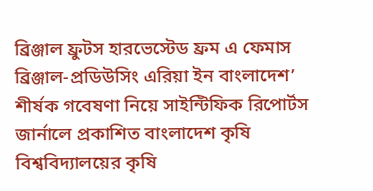ব্রিঞ্জাল ফ্রুটস হারভেস্টেড ফ্রম এ ফেমাস ব্রিঞ্জাল-প্রডিউসিং এরিয়া ইন বাংলাদেশ’ শীর্ষক গবেষণা নিয়ে সাইন্টিফিক রিপোর্টস জার্নালে প্রকাশিত বাংলাদেশ কৃষি বিশ্ববিদ্যালয়ের কৃষি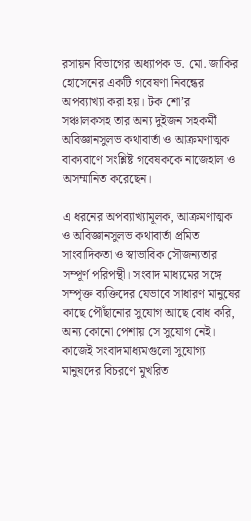রসায়ন বিভাগের অধ্যাপক ড. মো. জাকির হোসেনের একটি গবেষণা নিবন্ধের অপব্যাখ্যা করা হয়। টক শো’র সঞ্চালকসহ তার অন্য দুইজন সহকর্মী অবিজ্ঞানসুলভ কথাবার্তা ও আক্রমণাত্মক বাক্যবাণে সংশ্লিষ্ট গবেষককে নাজেহাল ও অসম্মানিত করেছেন।

এ ধরনের অপব্যাখ্যামূলক, আক্রমণাত্মক ও অবিজ্ঞানসুলভ কথাবার্তা প্রমিত সাংবাদিকতা ও স্বাভাবিক সৌজন্যতার সম্পূর্ণ পরিপন্থী। সংবাদ মাধ্যমের সঙ্গে সম্পৃক্ত ব্যক্তিদের যেভাবে সাধারণ মানুষের কাছে পৌঁছানোর সুযোগ আছে বোধ করি, অন্য কোনো পেশায় সে সুযোগ নেই। কাজেই সংবাদমাধ্যমগুলো সুযোগ্য মানুষদের বিচরণে মুখরিত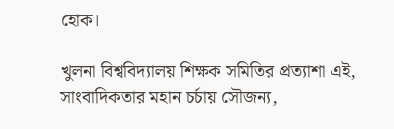হোক।

খুলনা বিশ্ববিদ্যালয় শিক্ষক সমিতির প্রত্যাশা এই, সাংবাদিকতার মহান চর্চায় সৌজন্য,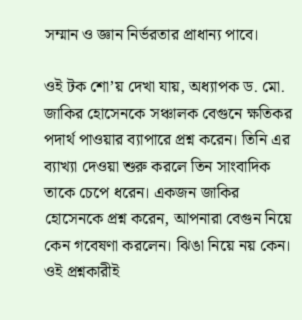সম্মান ও জ্ঞান নির্ভরতার প্রাধান্য পাবে।

ওই টক শো’য় দেখা যায়, অধ্যাপক ড. মো. জাকির হোসেনকে সঞ্চালক বেগুনে ক্ষতিকর পদার্থ পাওয়ার ব্যাপারে প্রশ্ন করেন। তিনি এর ব্যাখ্যা দেওয়া শুরু করলে তিন সাংবাদিক তাকে চেপে ধরেন। একজন জাকির হোসেনকে প্রশ্ন করেন, আপনারা বেগুন নিয়ে কেন গবেষণা করলেন। ঝিঙা নিয়ে নয় কেন। ওই প্রশ্নকারীই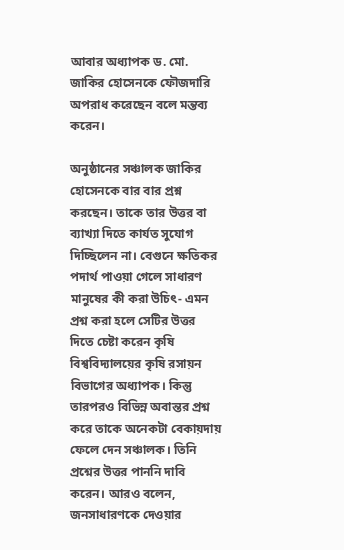আবার অধ্যাপক ড. মো. জাকির হোসেনকে ফৌজদারি অপরাধ করেছেন বলে মন্তব্য করেন।

অনুষ্ঠানের সঞ্চালক জাকির হোসেনকে বার বার প্রশ্ন করছেন। তাকে তার উত্তর বা ব্যাখ্যা দিতে কার্যত সুযোগ দিচ্ছিলেন না। বেগুনে ক্ষতিকর পদার্থ পাওয়া গেলে সাধারণ মানুষের কী করা উচিৎ- এমন প্রশ্ন করা হলে সেটির উত্তর দিতে চেষ্টা করেন কৃষি বিশ্ববিদ্যালয়ের কৃষি রসায়ন বিভাগের অধ্যাপক। কিন্তু তারপরও বিভিন্ন অবান্তর প্রশ্ন করে তাকে অনেকটা বেকায়দায় ফেলে দেন সঞ্চালক। তিনি প্রশ্নের উত্তর পাননি দাবি করেন। আরও বলেন, জনসাধারণকে দেওয়ার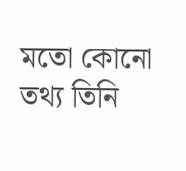মতো কোনো তথ্য তিনি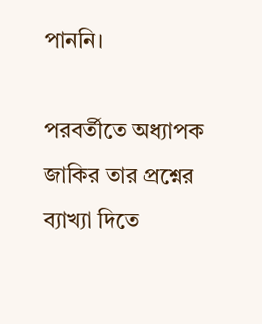পাননি।

পরবর্তীতে অধ্যাপক জাকির তার প্রশ্নের ব্যাখ্যা দিতে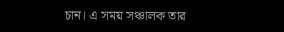চান। এ সময় সঞ্চালক তার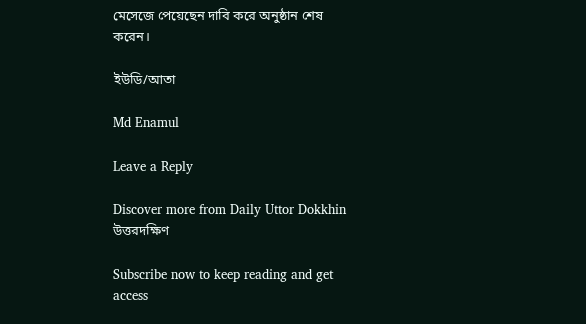মেসেজে পেয়েছেন দাবি করে অনুষ্ঠান শেষ করেন।

ইউডি/আতা

Md Enamul

Leave a Reply

Discover more from Daily Uttor Dokkhin উত্তরদক্ষিণ

Subscribe now to keep reading and get access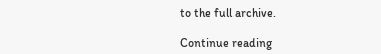to the full archive.

Continue reading